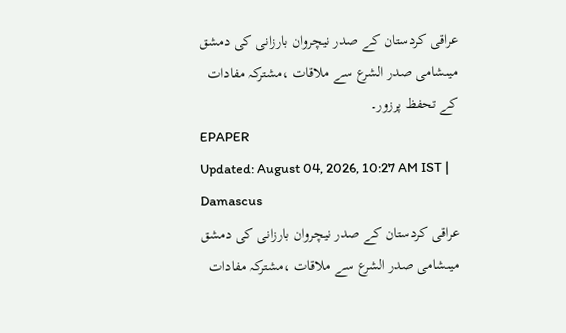عراقی کردستان کے صدر نیچروان بارزانی کی دمشق میںشامی صدر الشرع سے ملاقات ،مشترکہ مفادات کے تحفظ پرزور۔
EPAPER
Updated: August 04, 2026, 10:27 AM IST | Damascus
عراقی کردستان کے صدر نیچروان بارزانی کی دمشق میںشامی صدر الشرع سے ملاقات ،مشترکہ مفادات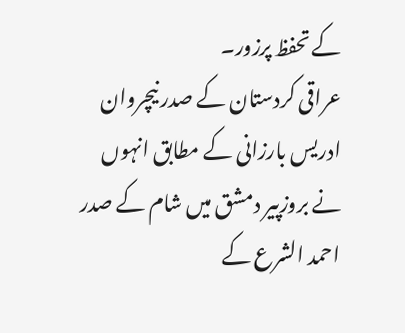کے تحفظ پرزور۔
عراقی کردستان کے صدر نیچروان ادریس بارزانی کے مطابق انہوں نے بروزپیر دمشق میں شام کے صدر احمد الشرع کے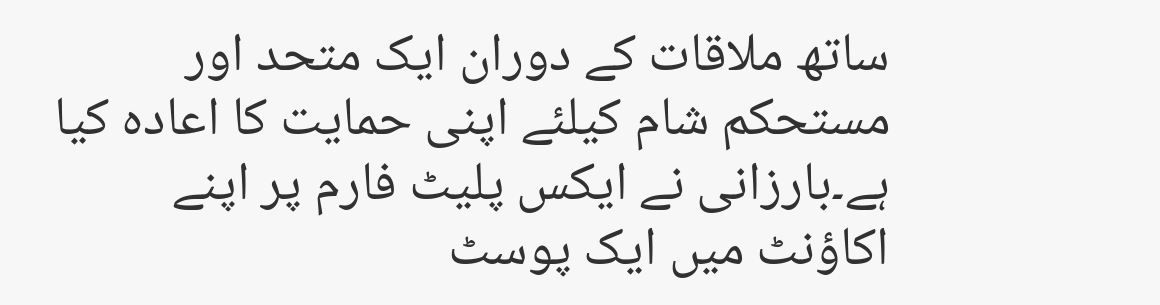ساتھ ملاقات کے دوران ایک متحد اور مستحکم شام کیلئے اپنی حمایت کا اعادہ کیا ہے۔بارزانی نے ایکس پلیٹ فارم پر اپنے اکاؤنٹ میں ایک پوسٹ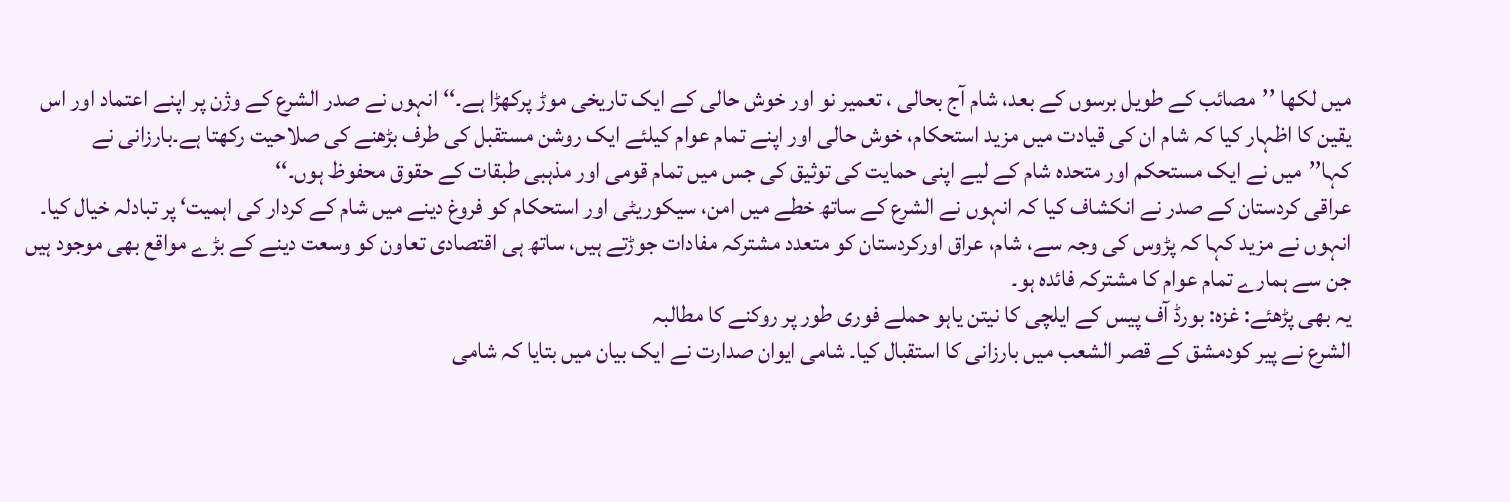میں لکھا ’’مصائب کے طویل برسوں کے بعد، شام آج بحالی ، تعمیر نو اور خوش حالی کے ایک تاریخی موڑ پرکھڑا ہے۔‘‘ انہوں نے صدر الشرع کے وژن پر اپنے اعتماد اور اس یقین کا اظہار کیا کہ شام ان کی قیادت میں مزید استحکام، خوش حالی اور اپنے تمام عوام کیلئے ایک روشن مستقبل کی طرف بڑھنے کی صلاحیت رکھتا ہے۔بارزانی نے کہا’’میں نے ایک مستحکم اور متحدہ شام کے لیے اپنی حمایت کی توثیق کی جس میں تمام قومی اور مذہبی طبقات کے حقوق محفوظ ہوں۔‘‘
عراقی کردستان کے صدر نے انکشاف کیا کہ انہوں نے الشرع کے ساتھ خطے میں امن، سیکوریٹی اور استحکام کو فروغ دینے میں شام کے کردار کی اہمیت‘ پر تبادلہ خیال کیا۔ انہوں نے مزید کہا کہ پڑوس کی وجہ سے، شام، عراق اورکردستان کو متعدد مشترکہ مفادات جوڑتے ہیں، ساتھ ہی اقتصادی تعاون کو وسعت دینے کے بڑے مواقع بھی موجود ہیں جن سے ہمارے تمام عوام کا مشترکہ فائدہ ہو۔
یہ بھی پڑھئے: غزہ: بورڈ آف پیس کے ایلچی کا نیتن یاہو حملے فوری طور پر روکنے کا مطالبہ
الشرع نے پیر کودمشق کے قصر الشعب میں بارزانی کا استقبال کیا۔ شامی ایوان صدارت نے ایک بیان میں بتایا کہ شامی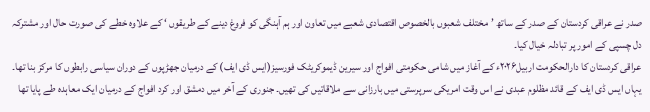صدر نے عراقی کردستان کے صدر کے ساتھ ’مختلف شعبوں بالخصوص اقتصادی شعبے میں تعاون اور ہم آہنگی کو فروغ دینے کے طريقوں ‘ کے علاوہ خطے کی صورت حال اور مشترکہ دل چسپی کے امور پر تبادلہ خیال کیا۔
عراقی کردستان کا دارالحکومت اربیل۲۰۲۶ء کے آغاز میں شامی حکومتی افواج اور سیرین ڈیموکریٹک فورسیز(ایس ڈی ایف) کے درمیان جھڑپوں کے دوران سیاسی رابطوں کا مرکز بنا تھا۔ یہاں ایس ڈی ایف کے قائد مظلوم عبدی نے اس وقت امریکی سرپرستی میں بارزانی سے ملاقاتیں کی تھیں۔ جنوری کے آخر میں دمشق اور کرد افواج کے درمیان ایک معاہدہ طے پایا تھا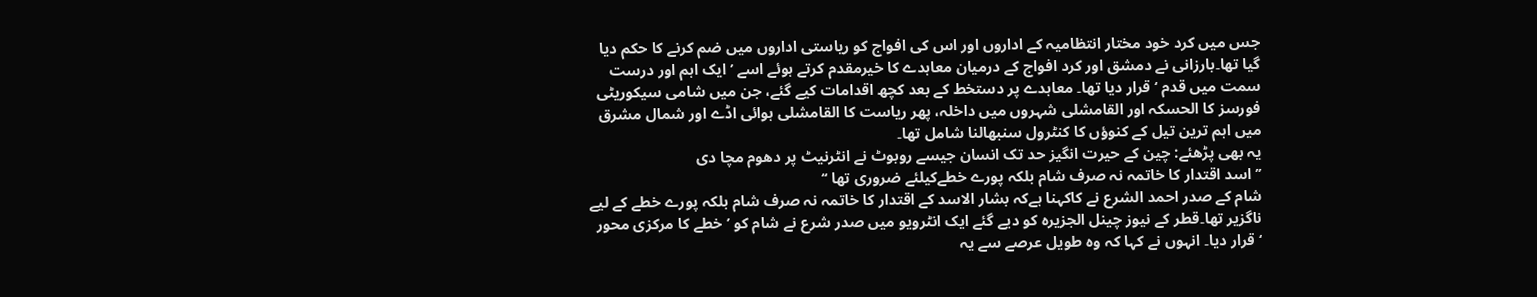جس میں کرد خود مختار انتظامیہ کے اداروں اور اس کی افواج کو ریاستی اداروں میں ضم کرنے کا حکم دیا گیا تھا۔بارزانی نے دمشق اور کرد افواج کے درمیان معاہدے کا خیرمقدم کرتے ہوئے اسے ’ایک اہم اور درست سمت میں قدم ‘ قرار دیا تھا۔ معاہدے پر دستخط کے بعد کچھ اقدامات کیے گئے، جن میں شامی سیکوریٹی فورسز کا الحسکہ اور القامشلی شہروں میں داخلہ، پھر ریاست کا القامشلی ہوائی اڈے اور شمال مشرق میں اہم ترین تیل کے کنوؤں کا کنٹرول سنبھالنا شامل تھا۔
یہ بھی پڑھئے: چین کے حیرت انگیز حد تک انسان جیسے روبوٹ نے انٹرنیٹ پر دھوم مچا دی
’’اسد اقتدار کا خاتمہ نہ صرف شام بلکہ پورے خطےکیلئے ضروری تھا ‘‘
شام کے صدر احمد الشرع نے کاکہنا ہےکہ بشار الاسد کے اقتدار کا خاتمہ نہ صرف شام بلکہ پورے خطے کے لیے ناگزیر تھا۔قطر کے نیوز چینل الجزیرہ کو دیے گئے ایک انٹرویو میں صدر شرع نے شام کو ’خطے کا مرکزی محور ‘قرار دیا۔ انہوں نے کہا کہ وہ طویل عرصے سے یہ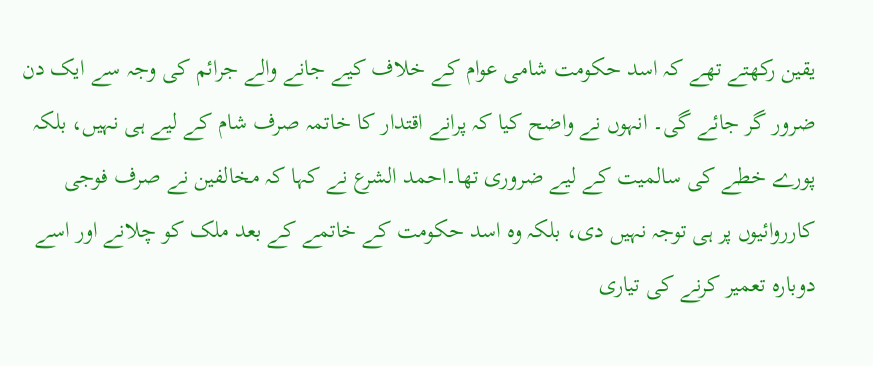یقین رکھتے تھے کہ اسد حکومت شامی عوام کے خلاف کیے جانے والے جرائم کی وجہ سے ایک دن ضرور گر جائے گی۔ انہوں نے واضح کیا کہ پرانے اقتدار کا خاتمہ صرف شام کے لیے ہی نہیں، بلکہ پورے خطے کی سالمیت کے لیے ضروری تھا۔احمد الشرع نے کہا کہ مخالفین نے صرف فوجی کارروائیوں پر ہی توجہ نہیں دی، بلکہ وہ اسد حکومت کے خاتمے کے بعد ملک کو چلانے اور اسے دوبارہ تعمیر کرنے کی تیاری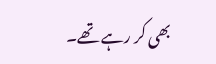بھی کر رہے تھے۔